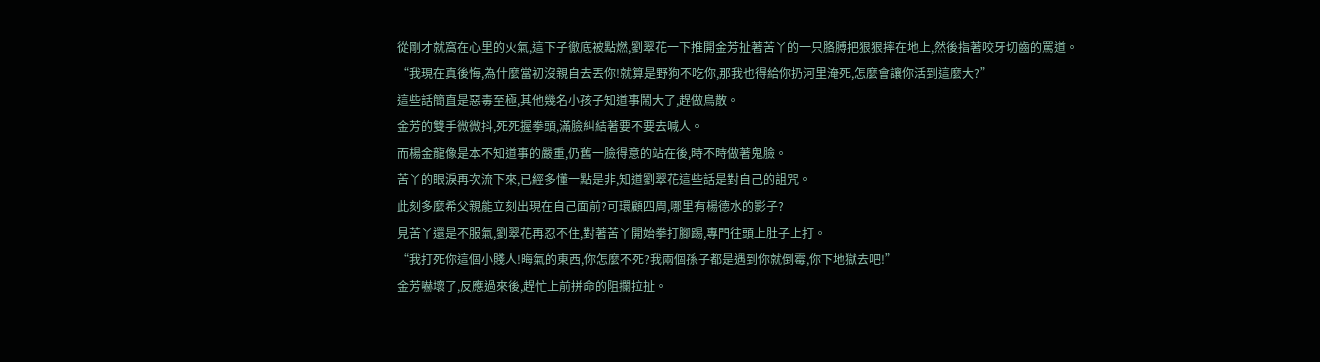從剛才就窩在心里的火氣,這下子徹底被點燃,劉翠花一下推開金芳扯著苦丫的一只胳膊把狠狠摔在地上,然後指著咬牙切齒的罵道。
“我現在真後悔,為什麼當初沒親自去丟你!就算是野狗不吃你,那我也得給你扔河里淹死,怎麼會讓你活到這麼大?”
這些話簡直是惡毒至極,其他幾名小孩子知道事鬧大了,趕做鳥散。
金芳的雙手微微抖,死死握拳頭,滿臉糾結著要不要去喊人。
而楊金龍像是本不知道事的嚴重,仍舊一臉得意的站在後,時不時做著鬼臉。
苦丫的眼淚再次流下來,已經多懂一點是非,知道劉翠花這些話是對自己的詛咒。
此刻多麼希父親能立刻出現在自己面前?可環顧四周,哪里有楊德水的影子?
見苦丫還是不服氣,劉翠花再忍不住,對著苦丫開始拳打腳踢,專門往頭上肚子上打。
“我打死你這個小賤人!晦氣的東西,你怎麼不死?我兩個孫子都是遇到你就倒霉,你下地獄去吧!”
金芳嚇壞了,反應過來後,趕忙上前拼命的阻攔拉扯。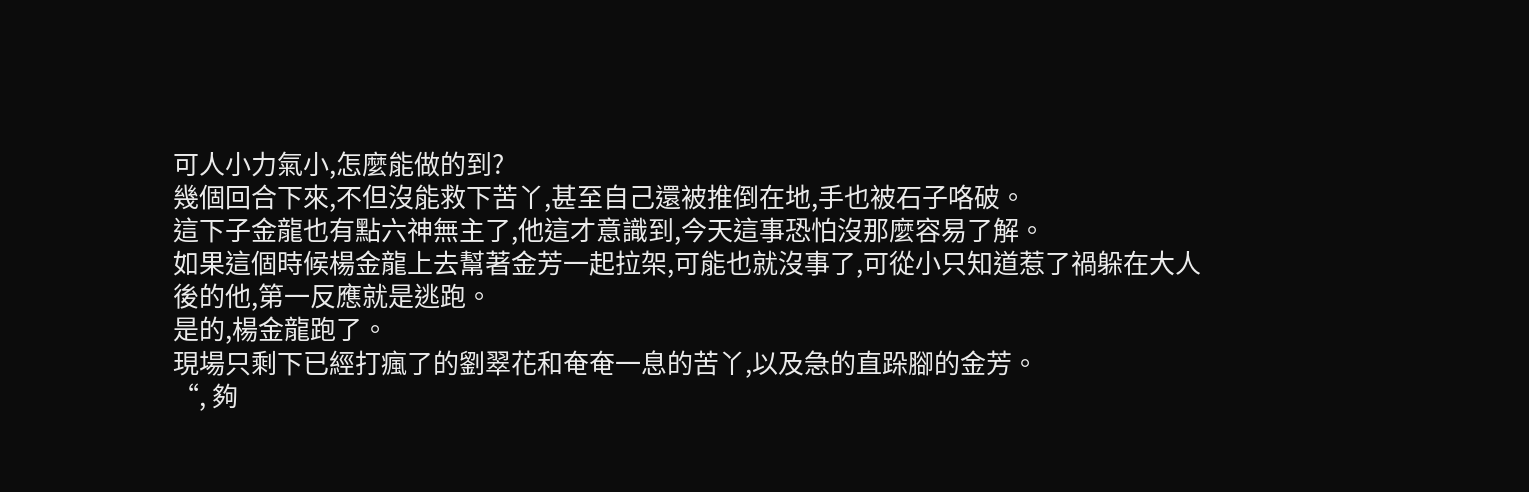可人小力氣小,怎麼能做的到?
幾個回合下來,不但沒能救下苦丫,甚至自己還被推倒在地,手也被石子咯破。
這下子金龍也有點六神無主了,他這才意識到,今天這事恐怕沒那麼容易了解。
如果這個時候楊金龍上去幫著金芳一起拉架,可能也就沒事了,可從小只知道惹了禍躲在大人後的他,第一反應就是逃跑。
是的,楊金龍跑了。
現場只剩下已經打瘋了的劉翠花和奄奄一息的苦丫,以及急的直跺腳的金芳。
“, 夠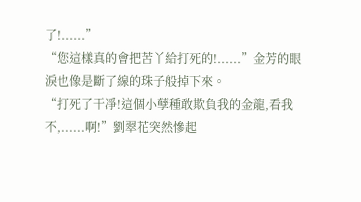了!......”
“您這樣真的會把苦丫給打死的!......”金芳的眼淚也像是斷了線的珠子般掉下來。
“打死了干凈!這個小孽種敢欺負我的金龍,看我不,......啊!”劉翠花突然慘起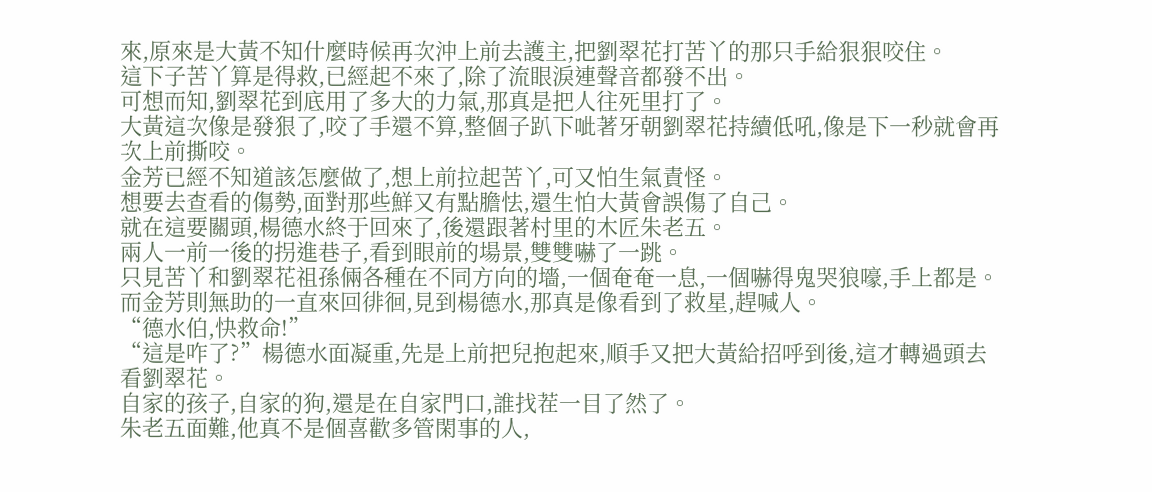來,原來是大黃不知什麼時候再次沖上前去護主,把劉翠花打苦丫的那只手給狠狠咬住。
這下子苦丫算是得救,已經起不來了,除了流眼淚連聲音都發不出。
可想而知,劉翠花到底用了多大的力氣,那真是把人往死里打了。
大黃這次像是發狠了,咬了手還不算,整個子趴下呲著牙朝劉翠花持續低吼,像是下一秒就會再次上前撕咬。
金芳已經不知道該怎麼做了,想上前拉起苦丫,可又怕生氣責怪。
想要去查看的傷勢,面對那些鮮又有點膽怯,還生怕大黃會誤傷了自己。
就在這要關頭,楊德水終于回來了,後還跟著村里的木匠朱老五。
兩人一前一後的拐進巷子,看到眼前的場景,雙雙嚇了一跳。
只見苦丫和劉翠花祖孫倆各種在不同方向的墻,一個奄奄一息,一個嚇得鬼哭狼嚎,手上都是。
而金芳則無助的一直來回徘徊,見到楊德水,那真是像看到了救星,趕喊人。
“德水伯,快救命!”
“這是咋了?”楊德水面凝重,先是上前把兒抱起來,順手又把大黃給招呼到後,這才轉過頭去看劉翠花。
自家的孩子,自家的狗,還是在自家門口,誰找茬一目了然了。
朱老五面難,他真不是個喜歡多管閑事的人,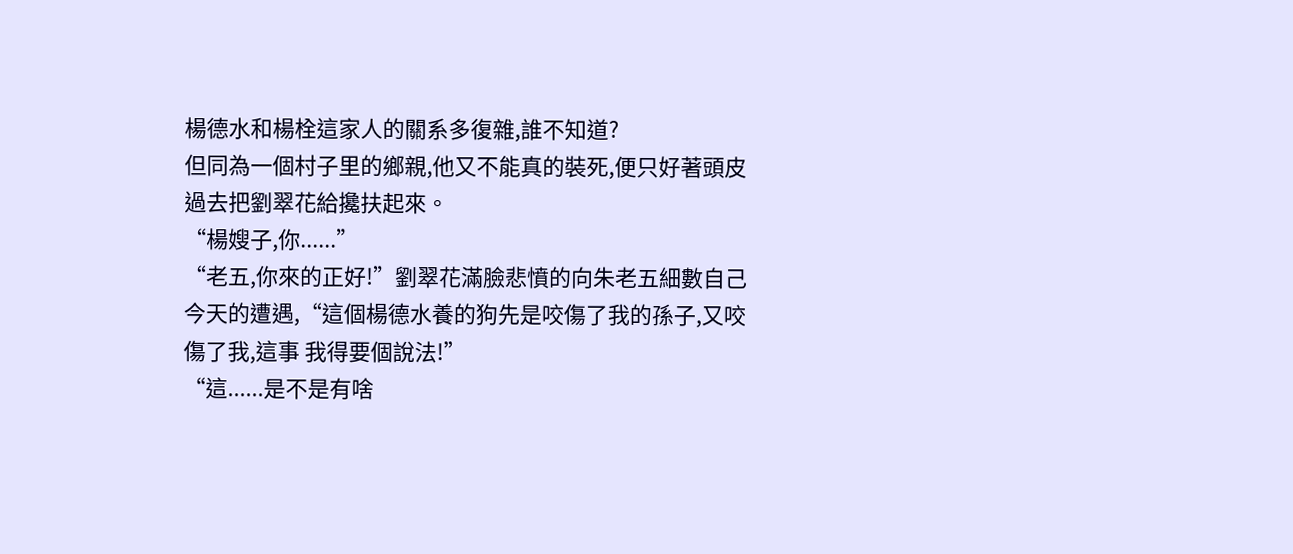楊德水和楊栓這家人的關系多復雜,誰不知道?
但同為一個村子里的鄉親,他又不能真的裝死,便只好著頭皮過去把劉翠花給攙扶起來。
“楊嫂子,你......”
“老五,你來的正好!”劉翠花滿臉悲憤的向朱老五細數自己今天的遭遇,“這個楊德水養的狗先是咬傷了我的孫子,又咬傷了我,這事 我得要個說法!”
“這......是不是有啥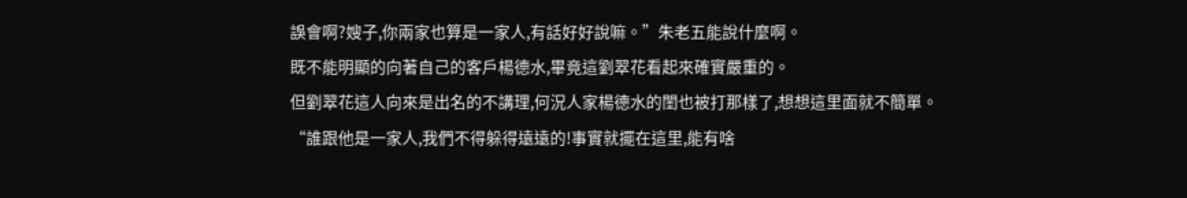誤會啊?嫂子,你兩家也算是一家人,有話好好說嘛。”朱老五能說什麼啊。
既不能明顯的向著自己的客戶楊德水,畢竟這劉翠花看起來確實嚴重的。
但劉翠花這人向來是出名的不講理,何況人家楊德水的閨也被打那樣了,想想這里面就不簡單。
“誰跟他是一家人,我們不得躲得遠遠的!事實就擺在這里,能有啥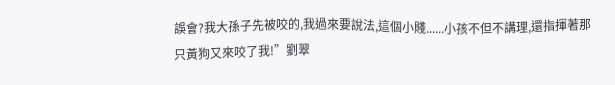誤會?我大孫子先被咬的,我過來要說法,這個小賤......小孩不但不講理,還指揮著那只黃狗又來咬了我!”劉翠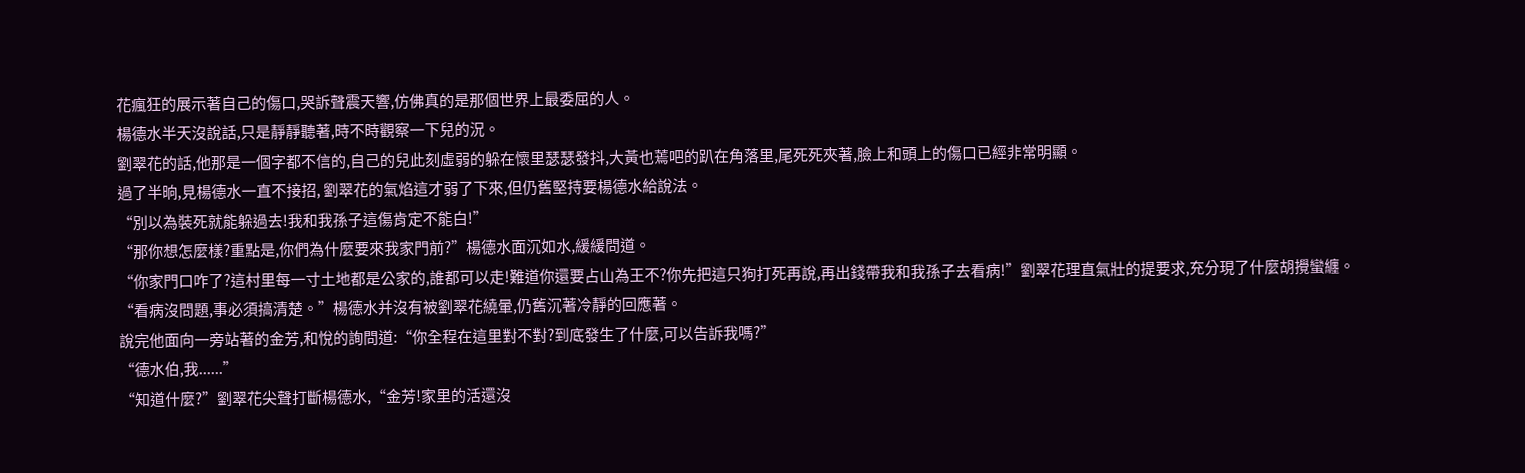花瘋狂的展示著自己的傷口,哭訴聲震天響,仿佛真的是那個世界上最委屈的人。
楊德水半天沒說話,只是靜靜聽著,時不時觀察一下兒的況。
劉翠花的話,他那是一個字都不信的,自己的兒此刻虛弱的躲在懷里瑟瑟發抖,大黃也蔫吧的趴在角落里,尾死死夾著,臉上和頭上的傷口已經非常明顯。
過了半晌,見楊德水一直不接招, 劉翠花的氣焰這才弱了下來,但仍舊堅持要楊德水給說法。
“別以為裝死就能躲過去!我和我孫子這傷肯定不能白!”
“那你想怎麼樣?重點是,你們為什麼要來我家門前?”楊德水面沉如水,緩緩問道。
“你家門口咋了?這村里每一寸土地都是公家的,誰都可以走!難道你還要占山為王不?你先把這只狗打死再說,再出錢帶我和我孫子去看病!”劉翠花理直氣壯的提要求,充分現了什麼胡攪蠻纏。
“看病沒問題,事必須搞清楚。”楊德水并沒有被劉翠花繞暈,仍舊沉著冷靜的回應著。
說完他面向一旁站著的金芳,和悅的詢問道:“你全程在這里對不對?到底發生了什麼,可以告訴我嗎?”
“德水伯,我......”
“知道什麼?”劉翠花尖聲打斷楊德水,“金芳!家里的活還沒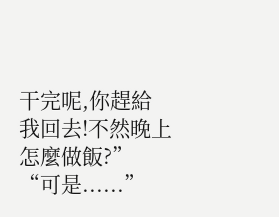干完呢,你趕給我回去!不然晚上怎麼做飯?”
“可是......”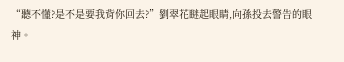“聽不懂?是不是要我背你回去?”劉翠花瞇起眼睛,向孫投去警告的眼神。